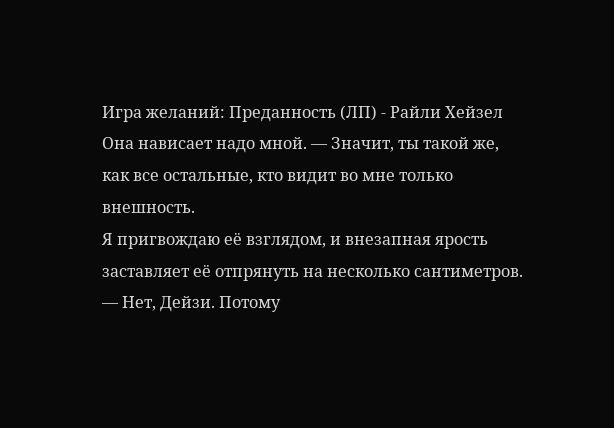Игра желаний: Преданность (ЛП) - Райли Хейзел
Она нависает надо мной. — Значит, ты такой же, как все остальные, кто видит во мне только внешность.
Я пригвождаю её взглядом, и внезапная ярость заставляет её отпрянуть на несколько сантиметров. — Нет, Дейзи. Потому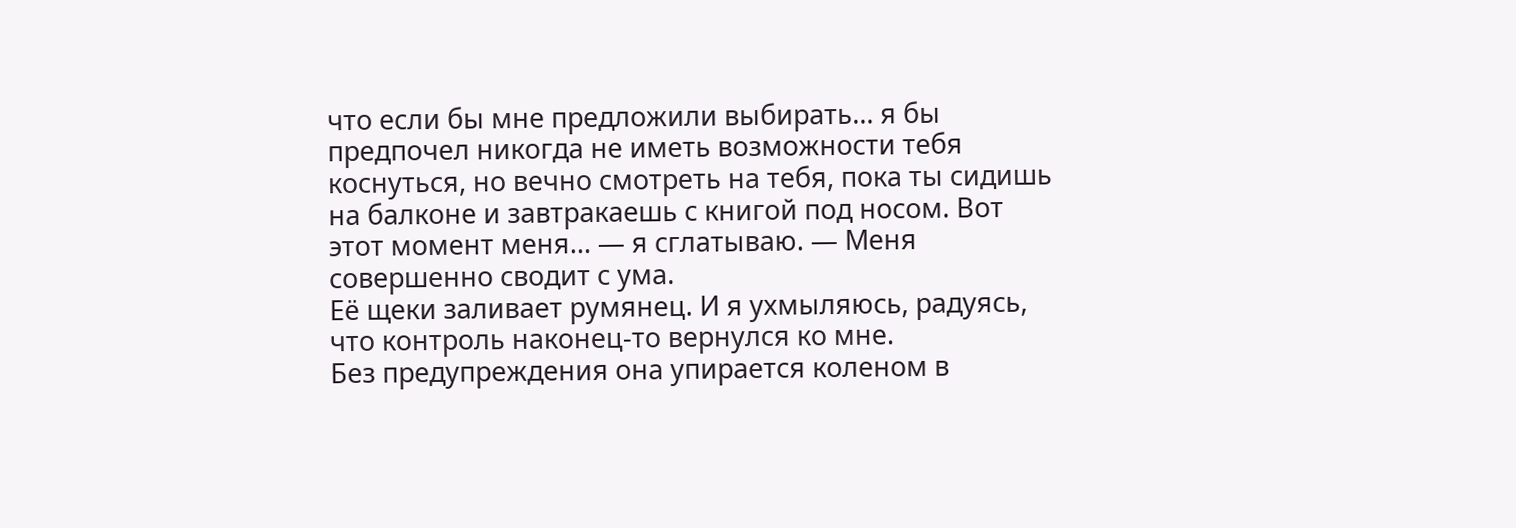что если бы мне предложили выбирать… я бы предпочел никогда не иметь возможности тебя коснуться, но вечно смотреть на тебя, пока ты сидишь на балконе и завтракаешь с книгой под носом. Вот этот момент меня… — я сглатываю. — Меня совершенно сводит с ума.
Её щеки заливает румянец. И я ухмыляюсь, радуясь, что контроль наконец-то вернулся ко мне.
Без предупреждения она упирается коленом в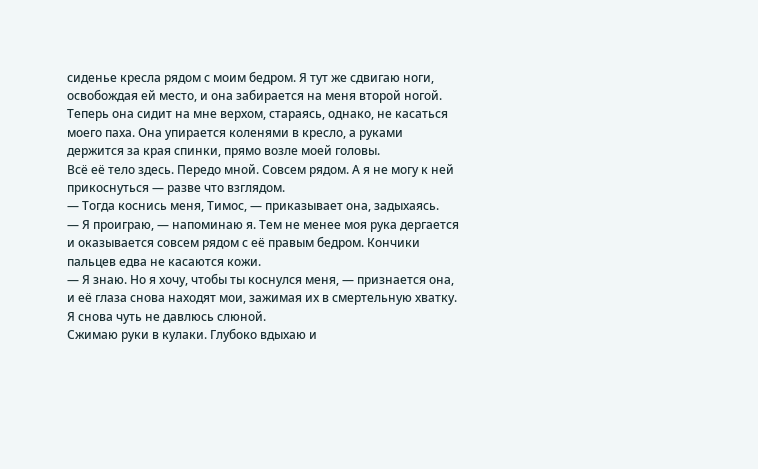сиденье кресла рядом с моим бедром. Я тут же сдвигаю ноги, освобождая ей место, и она забирается на меня второй ногой. Теперь она сидит на мне верхом, стараясь, однако, не касаться моего паха. Она упирается коленями в кресло, а руками держится за края спинки, прямо возле моей головы.
Всё её тело здесь. Передо мной. Совсем рядом. А я не могу к ней прикоснуться — разве что взглядом.
— Тогда коснись меня, Тимос, — приказывает она, задыхаясь.
— Я проиграю, — напоминаю я. Тем не менее моя рука дергается и оказывается совсем рядом с её правым бедром. Кончики пальцев едва не касаются кожи.
— Я знаю. Но я хочу, чтобы ты коснулся меня, — признается она, и её глаза снова находят мои, зажимая их в смертельную хватку.
Я снова чуть не давлюсь слюной.
Сжимаю руки в кулаки. Глубоко вдыхаю и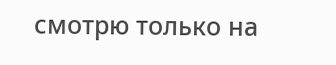смотрю только на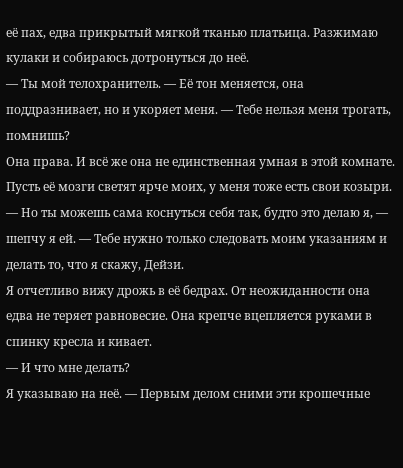её пах, едва прикрытый мягкой тканью платьица. Разжимаю кулаки и собираюсь дотронуться до неё.
— Ты мой телохранитель. — Её тон меняется, она поддразнивает, но и укоряет меня. — Тебе нельзя меня трогать, помнишь?
Она права. И всё же она не единственная умная в этой комнате. Пусть её мозги светят ярче моих, у меня тоже есть свои козыри.
— Но ты можешь сама коснуться себя так, будто это делаю я, — шепчу я ей. — Тебе нужно только следовать моим указаниям и делать то, что я скажу, Дейзи.
Я отчетливо вижу дрожь в её бедрах. От неожиданности она едва не теряет равновесие. Она крепче вцепляется руками в спинку кресла и кивает.
— И что мне делать?
Я указываю на неё. — Первым делом сними эти крошечные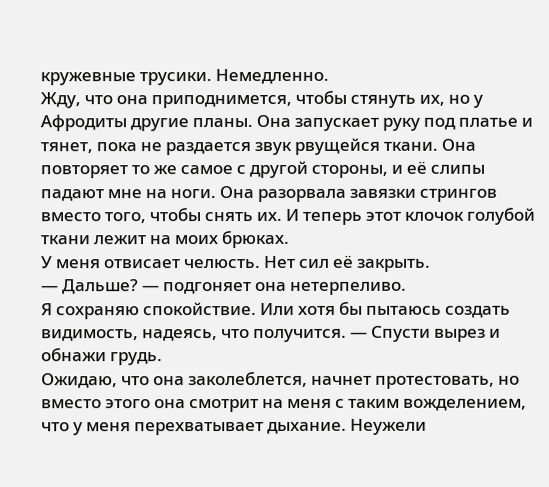кружевные трусики. Немедленно.
Жду, что она приподнимется, чтобы стянуть их, но у Афродиты другие планы. Она запускает руку под платье и тянет, пока не раздается звук рвущейся ткани. Она повторяет то же самое с другой стороны, и её слипы падают мне на ноги. Она разорвала завязки стрингов вместо того, чтобы снять их. И теперь этот клочок голубой ткани лежит на моих брюках.
У меня отвисает челюсть. Нет сил её закрыть.
— Дальше? — подгоняет она нетерпеливо.
Я сохраняю спокойствие. Или хотя бы пытаюсь создать видимость, надеясь, что получится. — Спусти вырез и обнажи грудь.
Ожидаю, что она заколеблется, начнет протестовать, но вместо этого она смотрит на меня с таким вожделением, что у меня перехватывает дыхание. Неужели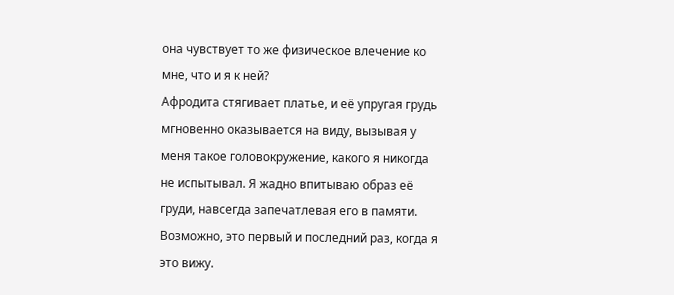она чувствует то же физическое влечение ко мне, что и я к ней?
Афродита стягивает платье, и её упругая грудь мгновенно оказывается на виду, вызывая у меня такое головокружение, какого я никогда не испытывал. Я жадно впитываю образ её груди, навсегда запечатлевая его в памяти. Возможно, это первый и последний раз, когда я это вижу.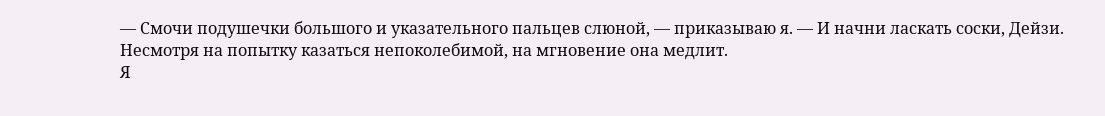— Смочи подушечки большого и указательного пальцев слюной, — приказываю я. — И начни ласкать соски, Дейзи.
Несмотря на попытку казаться непоколебимой, на мгновение она медлит.
Я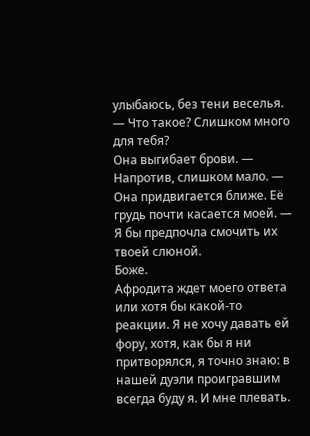улыбаюсь, без тени веселья. — Что такое? Слишком много для тебя?
Она выгибает брови. — Напротив, слишком мало. — Она придвигается ближе. Её грудь почти касается моей. — Я бы предпочла смочить их твоей слюной.
Боже.
Афродита ждет моего ответа или хотя бы какой-то реакции. Я не хочу давать ей фору, хотя, как бы я ни притворялся, я точно знаю: в нашей дуэли проигравшим всегда буду я. И мне плевать.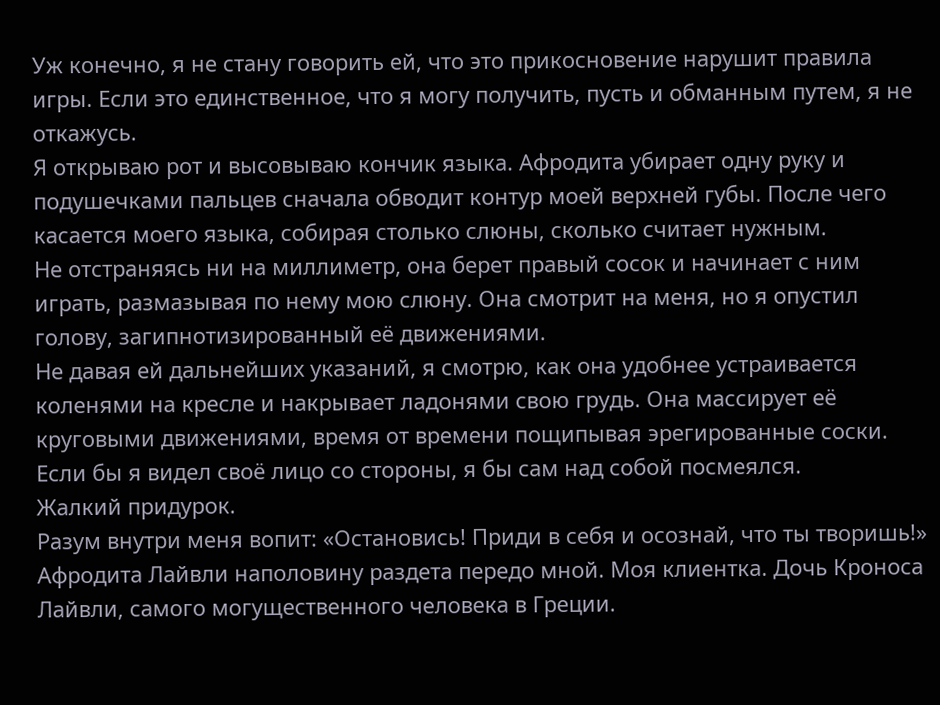Уж конечно, я не стану говорить ей, что это прикосновение нарушит правила игры. Если это единственное, что я могу получить, пусть и обманным путем, я не откажусь.
Я открываю рот и высовываю кончик языка. Афродита убирает одну руку и подушечками пальцев сначала обводит контур моей верхней губы. После чего касается моего языка, собирая столько слюны, сколько считает нужным.
Не отстраняясь ни на миллиметр, она берет правый сосок и начинает с ним играть, размазывая по нему мою слюну. Она смотрит на меня, но я опустил голову, загипнотизированный её движениями.
Не давая ей дальнейших указаний, я смотрю, как она удобнее устраивается коленями на кресле и накрывает ладонями свою грудь. Она массирует её круговыми движениями, время от времени пощипывая эрегированные соски.
Если бы я видел своё лицо со стороны, я бы сам над собой посмеялся.
Жалкий придурок.
Разум внутри меня вопит: «Остановись! Приди в себя и осознай, что ты творишь!» Афродита Лайвли наполовину раздета передо мной. Моя клиентка. Дочь Кроноса Лайвли, самого могущественного человека в Греции.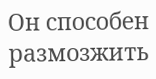Он способен размозжить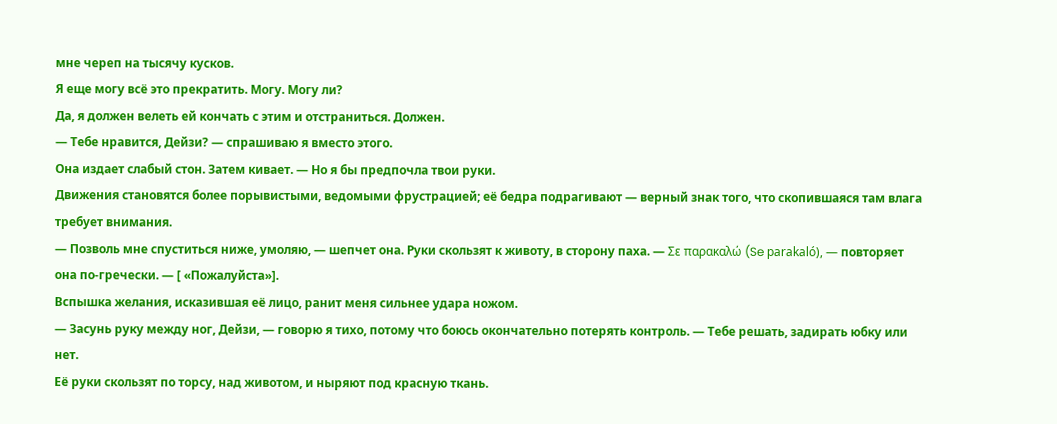мне череп на тысячу кусков.
Я еще могу всё это прекратить. Могу. Могу ли?
Да, я должен велеть ей кончать с этим и отстраниться. Должен.
— Тебе нравится, Дейзи? — спрашиваю я вместо этого.
Она издает слабый стон. Затем кивает. — Но я бы предпочла твои руки.
Движения становятся более порывистыми, ведомыми фрустрацией; её бедра подрагивают — верный знак того, что скопившаяся там влага требует внимания.
— Позволь мне спуститься ниже, умоляю, — шепчет она. Руки скользят к животу, в сторону паха. — Σε παρακαλώ (Se parakaló), — повторяет она по-гречески. — [ «Пожалуйста»].
Вспышка желания, исказившая её лицо, ранит меня сильнее удара ножом.
— Засунь руку между ног, Дейзи, — говорю я тихо, потому что боюсь окончательно потерять контроль. — Тебе решать, задирать юбку или нет.
Её руки скользят по торсу, над животом, и ныряют под красную ткань.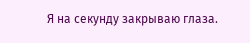Я на секунду закрываю глаза.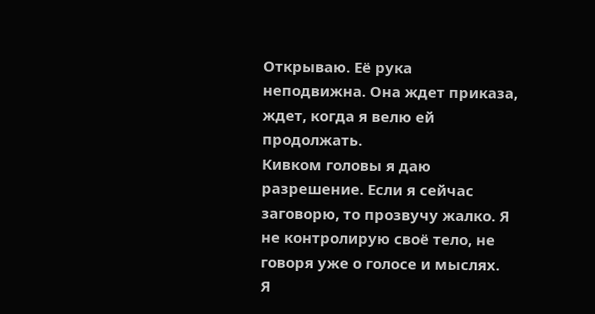Открываю. Её рука неподвижна. Она ждет приказа, ждет, когда я велю ей продолжать.
Кивком головы я даю разрешение. Если я сейчас заговорю, то прозвучу жалко. Я не контролирую своё тело, не говоря уже о голосе и мыслях.
Я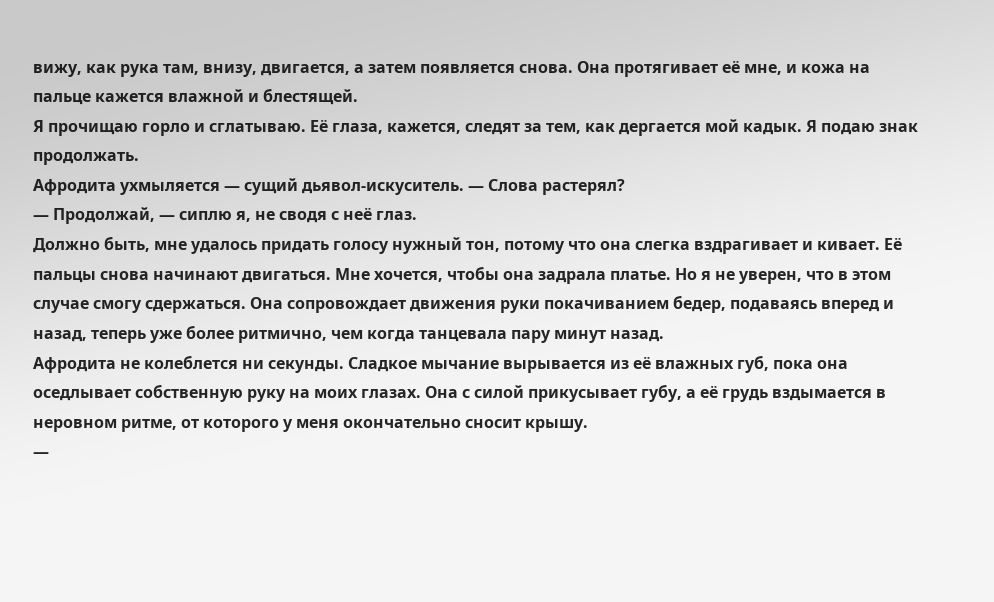вижу, как рука там, внизу, двигается, а затем появляется снова. Она протягивает её мне, и кожа на пальце кажется влажной и блестящей.
Я прочищаю горло и сглатываю. Её глаза, кажется, следят за тем, как дергается мой кадык. Я подаю знак продолжать.
Афродита ухмыляется — сущий дьявол-искуситель. — Слова растерял?
— Продолжай, — сиплю я, не сводя с неё глаз.
Должно быть, мне удалось придать голосу нужный тон, потому что она слегка вздрагивает и кивает. Её пальцы снова начинают двигаться. Мне хочется, чтобы она задрала платье. Но я не уверен, что в этом случае смогу сдержаться. Она сопровождает движения руки покачиванием бедер, подаваясь вперед и назад, теперь уже более ритмично, чем когда танцевала пару минут назад.
Афродита не колеблется ни секунды. Сладкое мычание вырывается из её влажных губ, пока она оседлывает собственную руку на моих глазах. Она с силой прикусывает губу, а её грудь вздымается в неровном ритме, от которого у меня окончательно сносит крышу.
—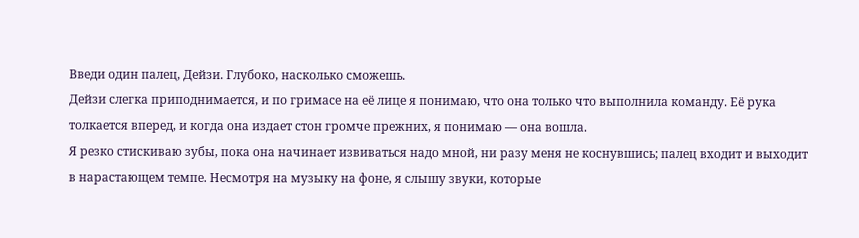Введи один палец, Дейзи. Глубоко, насколько сможешь.
Дейзи слегка приподнимается, и по гримасе на её лице я понимаю, что она только что выполнила команду. Её рука толкается вперед, и когда она издает стон громче прежних, я понимаю — она вошла.
Я резко стискиваю зубы, пока она начинает извиваться надо мной, ни разу меня не коснувшись; палец входит и выходит в нарастающем темпе. Несмотря на музыку на фоне, я слышу звуки, которые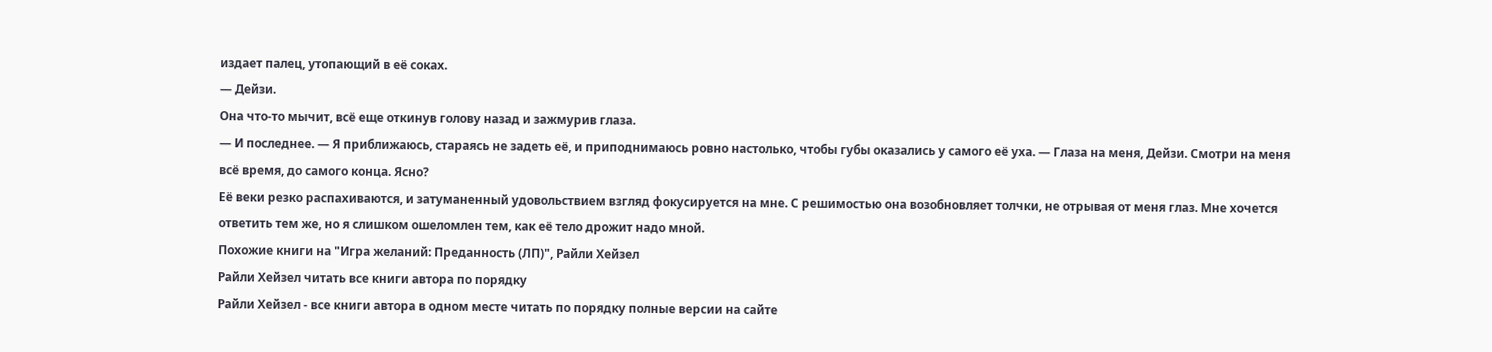издает палец, утопающий в её соках.
— Дейзи.
Она что-то мычит, всё еще откинув голову назад и зажмурив глаза.
— И последнее. — Я приближаюсь, стараясь не задеть её, и приподнимаюсь ровно настолько, чтобы губы оказались у самого её уха. — Глаза на меня, Дейзи. Смотри на меня всё время, до самого конца. Ясно?
Её веки резко распахиваются, и затуманенный удовольствием взгляд фокусируется на мне. С решимостью она возобновляет толчки, не отрывая от меня глаз. Мне хочется ответить тем же, но я слишком ошеломлен тем, как её тело дрожит надо мной.
Похожие книги на "Игра желаний: Преданность (ЛП)", Райли Хейзел
Райли Хейзел читать все книги автора по порядку
Райли Хейзел - все книги автора в одном месте читать по порядку полные версии на сайте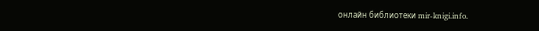онлайн библиотеки mir-knigi.info.